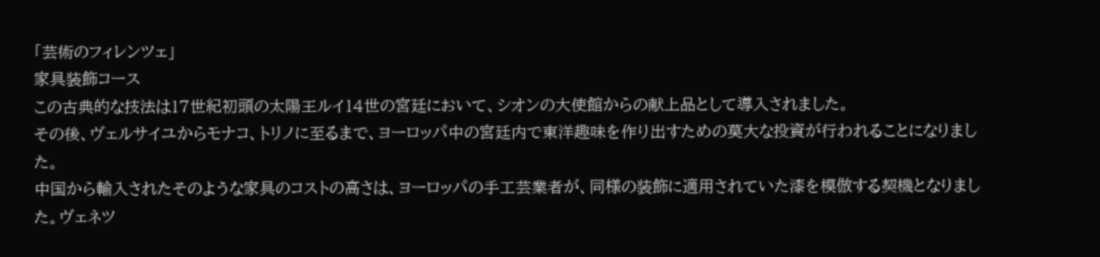「芸術のフィレンツェ」
家具装飾コース
この古典的な技法は17世紀初頭の太陽王ルイ14世の宮廷において、シオンの大使館からの献上品として導入されました。
その後、ヴェルサイユからモナコ、トリノに至るまで、ヨーロッパ中の宮廷内で東洋趣味を作り出すための莫大な投資が行われることになりました。
中国から輸入されたそのような家具のコストの高さは、ヨーロッパの手工芸業者が、同様の装飾に適用されていた漆を模倣する契機となりました。ヴェネツ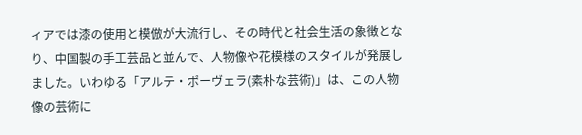ィアでは漆の使用と模倣が大流行し、その時代と社会生活の象徴となり、中国製の手工芸品と並んで、人物像や花模様のスタイルが発展しました。いわゆる「アルテ・ポーヴェラ(素朴な芸術)」は、この人物像の芸術に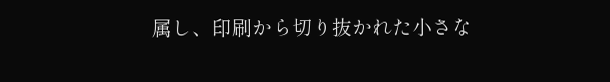属し、印刷から切り抜かれた小さな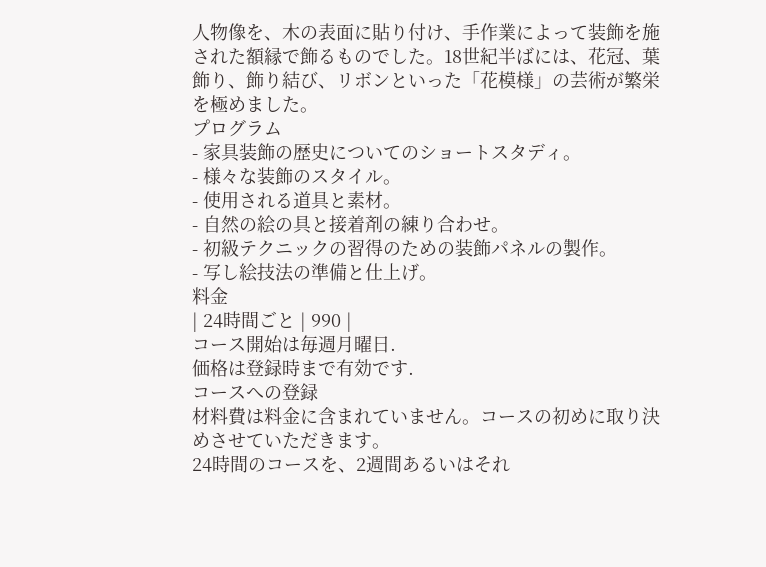人物像を、木の表面に貼り付け、手作業によって装飾を施された額縁で飾るものでした。18世紀半ばには、花冠、葉飾り、飾り結び、リボンといった「花模様」の芸術が繁栄を極めました。
プログラム
- 家具装飾の歴史についてのショートスタディ。
- 様々な装飾のスタイル。
- 使用される道具と素材。
- 自然の絵の具と接着剤の練り合わせ。
- 初級テクニックの習得のための装飾パネルの製作。
- 写し絵技法の準備と仕上げ。
料金
| 24時間ごと | 990 |
コース開始は毎週月曜日.
価格は登録時まで有効です.
コースへの登録
材料費は料金に含まれていません。コースの初めに取り決めさせていただきます。
24時間のコースを、2週間あるいはそれ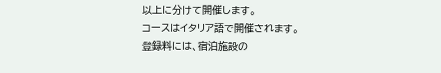以上に分けて開催します。
コースはイタリア語で開催されます。
登録料には、宿泊施設の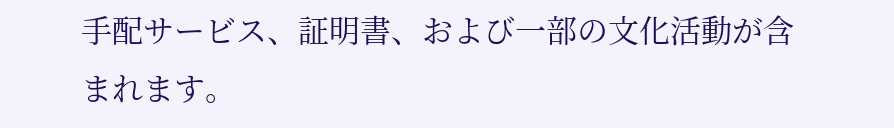手配サービス、証明書、および一部の文化活動が含まれます。